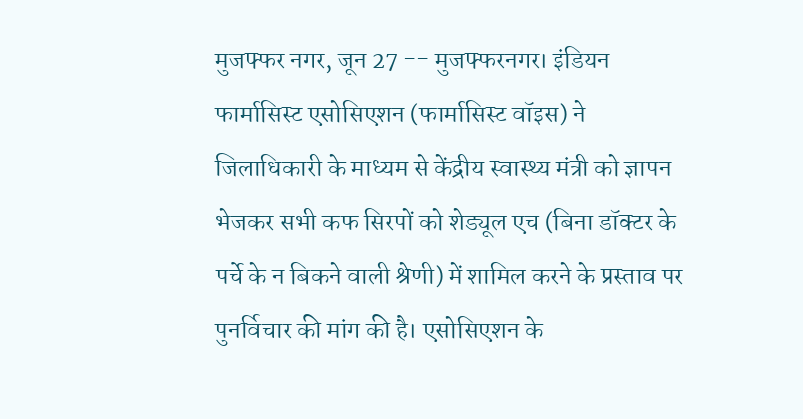मुजफ्फर नगर, जून 27 -- मुजफ्फरनगर। इंडियन फार्मासिस्ट एसोसिएशन (फार्मासिस्ट वॉइस) ने जिलाधिकारी के माध्यम से केंद्रीय स्वास्थ्य मंत्री को ज्ञापन भेजकर सभी कफ सिरपों को शेड्यूल एच (बिना डॉक्टर के पर्चे के न बिकने वाली श्रेणी) में शामिल करने के प्रस्ताव पर पुनर्विचार की मांग की है। एसोसिएशन के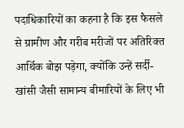पदाधिकारियों का कहना है कि इस फैसले से ग्रामीण और गरीब मरीजों पर अतिरिक्त आर्थिक बोझ पड़ेगा, क्योंकि उन्हें सर्दी-खांसी जैसी सामान्य बीमारियों के लिए भी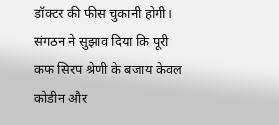डॉक्टर की फीस चुकानी होगी। संगठन ने सुझाव दिया कि पूरी कफ सिरप श्रेणी के बजाय केवल कोडीन और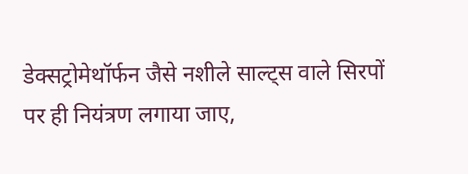डेक्सट्रोमेथॉर्फन जैसे नशीले साल्ट्स वाले सिरपों पर ही नियंत्रण लगाया जाए,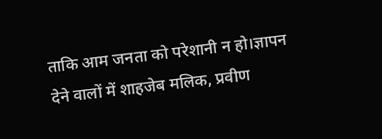ताकि आम जनता को परेशानी न हो।ज्ञापन देने वालों में शाहजेब मलिक, प्रवीण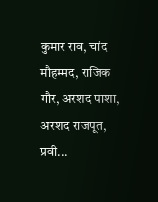कुमार राव, चांद मौहम्मद, राजिक गौर, अरशद पाशा, अरशद राजपूत, प्रवी...